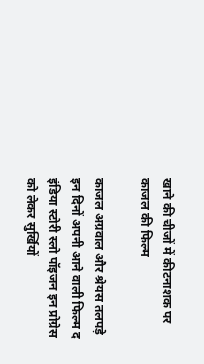खाने की चीजों में कीटनाशक पर काजल की फिल्म

काजल अग्रवाल और श्रेयस तलपड़े इन दिनों अपनी आने वाली फिल्म द इंडिया स्टोरी स्लो पॉइजन इन प्रोग्रेस को लेकर सुर्खियों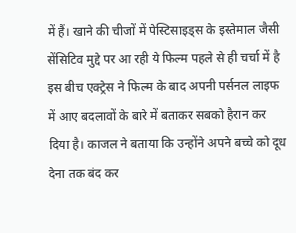में हैं। खाने की चीजों में पेस्टिसाइड्स के इस्तेमाल जैसी सेंसिटिव मुद्दे पर आ रही ये फिल्म पहले से ही चर्चा में है इस बीच एक्ट्रेस ने फिल्म के बाद अपनी पर्सनल लाइफ में आए बदलावों के बारे में बताकर सबको हैरान कर दिया है। काजल ने बताया कि उन्होंने अपने बच्चे को दूध देना तक बंद कर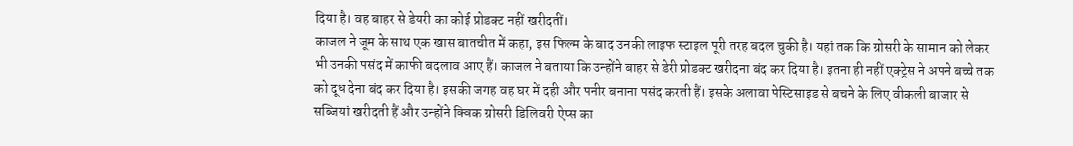दिया है। वह बाहर से डेयरी का कोई प्रोडक्ट नहीं खरीदतीं।
काजल ने जूम के साथ एक खास बातचीत में कहा, इस फिल्म के बाद उनकी लाइफ स्टाइल पूरी तरह बदल चुकी है। यहां तक कि ग्रोसरी के सामान को लेकर भी उनकी पसंद में काफी बदलाव आए हैं। काजल ने बताया कि उन्होंने बाहर से डेरी प्रोडक्ट खरीदना बंद कर दिया है। इतना ही नहीं एक्ट्रेस ने अपने बच्चे तक को दूध देना बंद कर दिया है। इसकी जगह वह घर में दही और पनीर बनाना पसंद करती हैं। इसके अलावा पेस्टिसाइड से बचने के लिए वीकली बाजार से सब्जियां खरीदती हैं और उन्होंने क्विक ग्रोसरी डिलिवरी ऐप्स का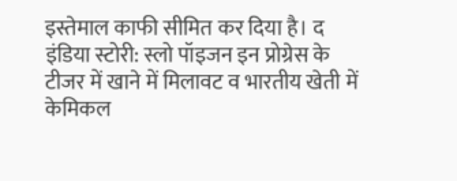इस्तेमाल काफी सीमित कर दिया है। द इंडिया स्टोरी: स्लो पॉइजन इन प्रोग्रेस के टीजर में खाने में मिलावट व भारतीय खेती में केमिकल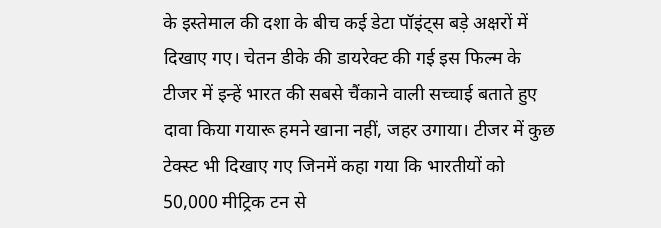के इस्तेमाल की दशा के बीच कई डेटा पॉइंट्स बड़े अक्षरों में दिखाए गए। चेतन डीके की डायरेक्ट की गई इस फिल्म के टीजर में इन्हें भारत की सबसे चैंकाने वाली सच्चाई बताते हुए दावा किया गयारू हमने खाना नहीं, जहर उगाया। टीजर में कुछ टेक्स्ट भी दिखाए गए जिनमें कहा गया कि भारतीयों को 50,000 मीट्रिक टन से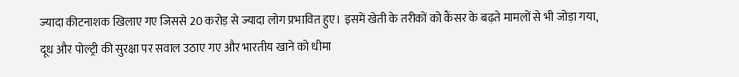ज्यादा कीटनाशक खिलाए गए जिससे 20 करोड़ से ज्यादा लोग प्रभावित हुए। इसमें खेती के तरीकों को कैंसर के बढ़ते मामलों से भी जोड़ा गया, दूध और पोल्ट्री की सुरक्षा पर सवाल उठाए गए और भारतीय खाने को धीमा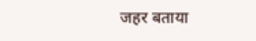जहर बताया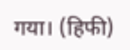गया। (हिफी)